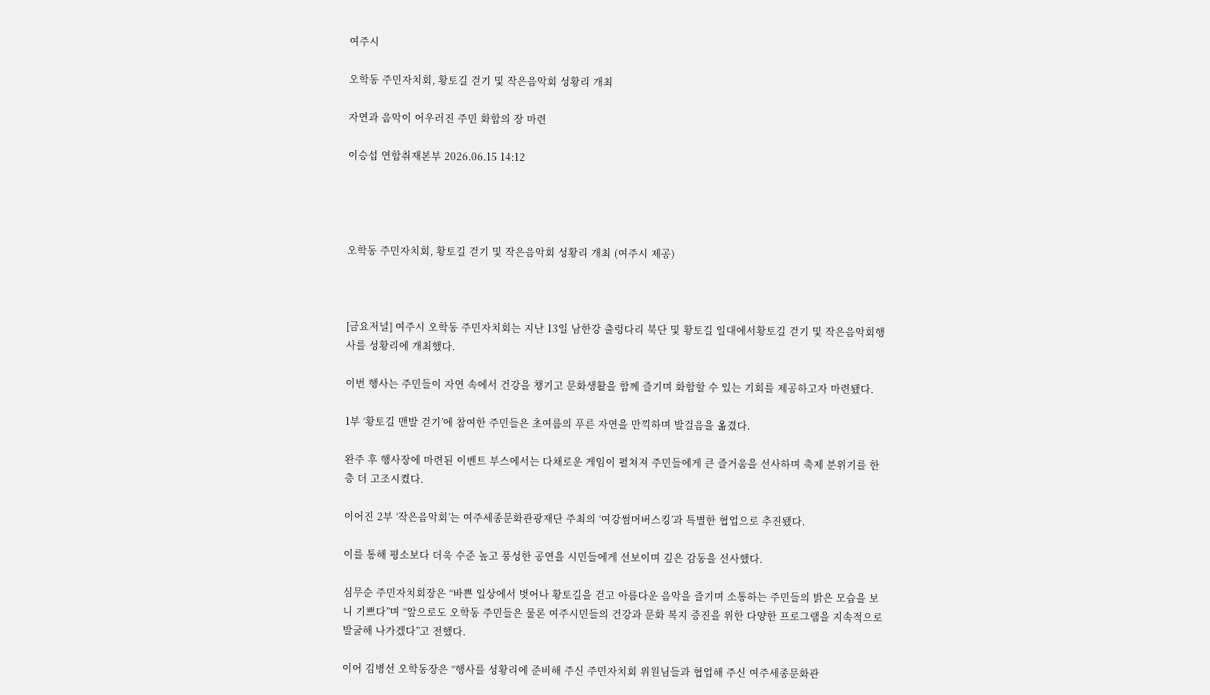여주시

오학동 주민자치회, 황토길 걷기 및 작은음악회 성황리 개최

자연과 음악이 어우러진 주민 화합의 장 마련

이승섭 연합취재본부 2026.06.15 14:12




오학동 주민자치회, 황토길 걷기 및 작은음악회 성황리 개최 (여주시 제공)



[금요저널] 여주시 오학동 주민자치회는 지난 13일 남한강 출렁다리 북단 및 황토길 일대에서황토길 걷기 및 작은음악회행사를 성황리에 개최했다.

이번 행사는 주민들이 자연 속에서 건강을 챙기고 문화생활을 함께 즐기며 화합할 수 있는 기회를 제공하고자 마련됐다.

1부 ‘황토길 맨발 걷기’에 참여한 주민들은 초여름의 푸른 자연을 만끽하며 발걸음을 옮겼다.

완주 후 행사장에 마련된 이벤트 부스에서는 다채로운 게임이 펼쳐져 주민들에게 큰 즐거움을 선사하며 축제 분위기를 한층 더 고조시켰다.

이어진 2부 ‘작은음악회’는 여주세종문화관광재단 주최의 ‘여강썸머버스킹’과 특별한 협업으로 추진됐다.

이를 통해 평소보다 더욱 수준 높고 풍성한 공연을 시민들에게 선보이며 깊은 감동을 선사했다.

심무순 주민자치회장은 “바쁜 일상에서 벗어나 황토길을 걷고 아름다운 음악을 즐기며 소통하는 주민들의 밝은 모습을 보니 기쁘다”며 “앞으로도 오학동 주민들은 물론 여주시민들의 건강과 문화 복지 증진을 위한 다양한 프로그램을 지속적으로 발굴해 나가겠다”고 전했다.

이어 김병선 오학동장은 “행사를 성황리에 준비해 주신 주민자치회 위원님들과 협업해 주신 여주세종문화관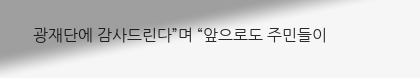광재단에 감사드린다”며 “앞으로도 주민들이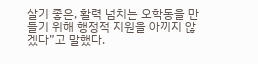살기 좋은, 활력 넘치는 오학동을 만들기 위해 행정적 지원을 아끼지 않겠다”고 말했다.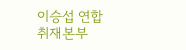이승섭 연합취재본부